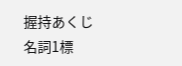握持あくじ名詞1標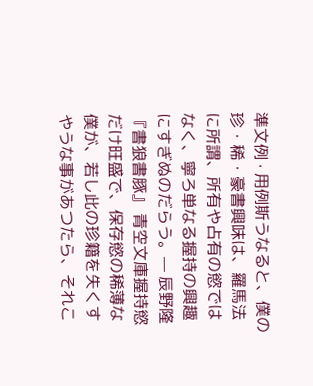準文例 · 用例斯うなると、僕の珍・稀・豪書興味は、羅馬法に所謂、所有や占有の慾ではなく、寧ろ単なる握持の興趣にすぎぬのだらう。— 辰野隆 『書狼書豚』 青空文庫握持慾だけ旺盛で、保存慾の稀薄な僕が、若し此の珍籍を失くすやうな事があつたら、それこ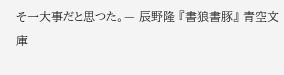そ一大事だと思つた。— 辰野隆 『書狼書豚』 青空文庫